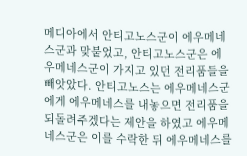메디아에서 안티고노스군이 에우메네스군과 맞붙었고, 안티고노스군은 에우메네스군이 가지고 있던 전리품들을 빼앗았다. 안티고노스는 에우메네스군에게 에우메네스를 내놓으면 전리품을 되돌려주겠다는 제안을 하였고 에우메네스군은 이를 수락한 뒤 에우메네스를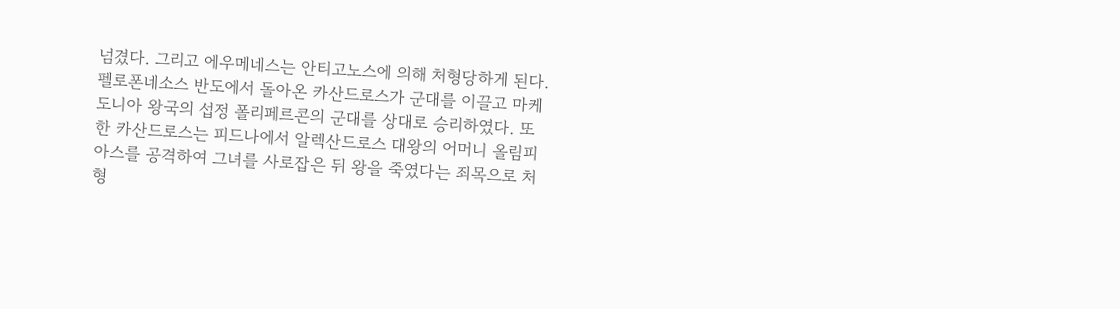넘겼다. 그리고 에우메네스는 안티고노스에 의해 처형당하게 된다.
펠로폰네소스 반도에서 돌아온 카산드로스가 군대를 이끌고 마케도니아 왕국의 섭정 폴리페르콘의 군대를 상대로 승리하였다. 또한 카산드로스는 피드나에서 알렉산드로스 대왕의 어머니 올림피아스를 공격하여 그녀를 사로잡은 뒤 왕을 죽였다는 죄목으로 처형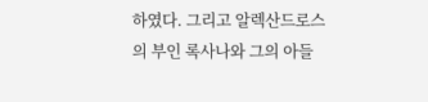하였다. 그리고 알렉산드로스의 부인 록사나와 그의 아들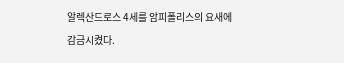알렉산드로스 4세를 암피폴리스의 요새에 감금시켰다.